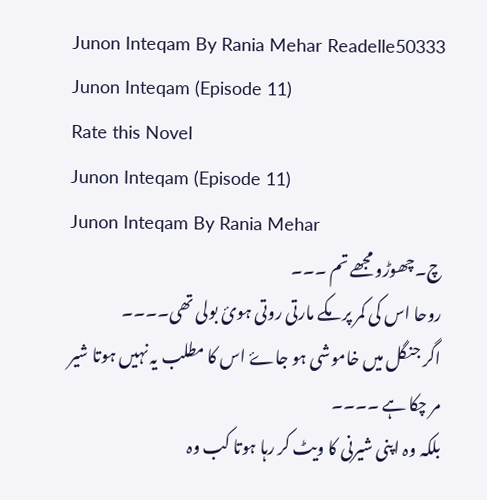Junon Inteqam By Rania Mehar Readelle50333 Junon Inteqam (Episode 11)
Rate this Novel
Junon Inteqam (Episode 11)
Junon Inteqam By Rania Mehar
چ۔چھوڑو مجھے تم ۔۔۔
روحا اس کی کمر پر مکے مارتی روتی ہوئ بولی تھی۔۔۔۔
اگر جنگل میں خاموشی ہو جاۓ اس کا مطلب یہ نہیں ہوتا شیر مر چکا ہے ۔۔۔۔
بلکہ وہ اپنی شیرنی کا ویٹ کر رہا ہوتا کب وہ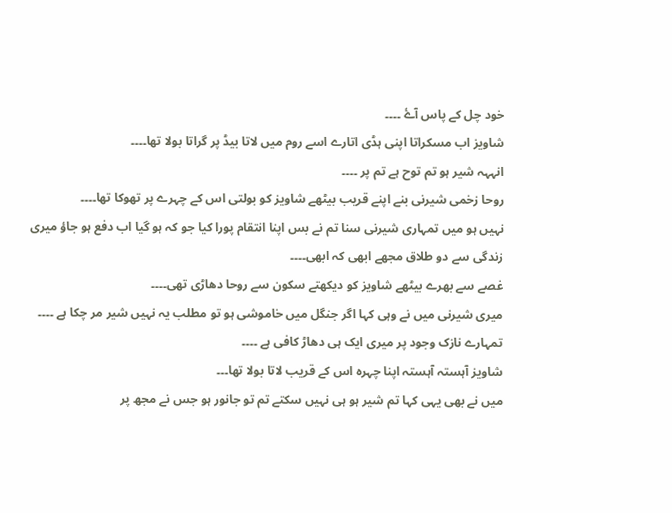خود چل کے پاس آۓ ۔۔۔۔
شاویز اب مسکراتا اپنی ہڈی اتارے اسے روم میں لاتا بیڈ پر گراتا بولا تھا۔۔۔۔
انہہہ شیر ہو تم توح ہے تم پر ۔۔۔۔
روحا زخمی شیرنی بنے اپنے قریب بیٹھے شاویز کو بولتی اس کے چہرے پر تھوکا تھا۔۔۔۔
نہیں ہو میں تمہاری شیرنی سنا تم نے بس اپنا انتقام پورا کیا جو کہ ہو گیا اب دفع ہو جاؤ میری زندگی سے دو طلاق مجھے ابھی کہ ابھی۔۔۔۔
غصے سے بھرے بیٹھے شاویز کو دیکھتے سکون سے روحا دھاڑی تھی۔۔۔۔
میری شیرنی میں نے وہی کہا اگر جنگل میں خاموشی ہو تو مطلب یہ نہیں شیر مر چکا ہے ۔۔۔۔
تمہارے نازک وجود پر میری ایک ہی دھاڑ کافی ہے ۔۔۔۔
شاویز آہستہ آہستہ اپنا چہرہ اس کے قریب لاتا بولا تھا۔۔۔
میں نے بھی یہی کہا تم شیر ہو ہی نہیں سکتے تم تو جانور ہو جس نے مجھ پر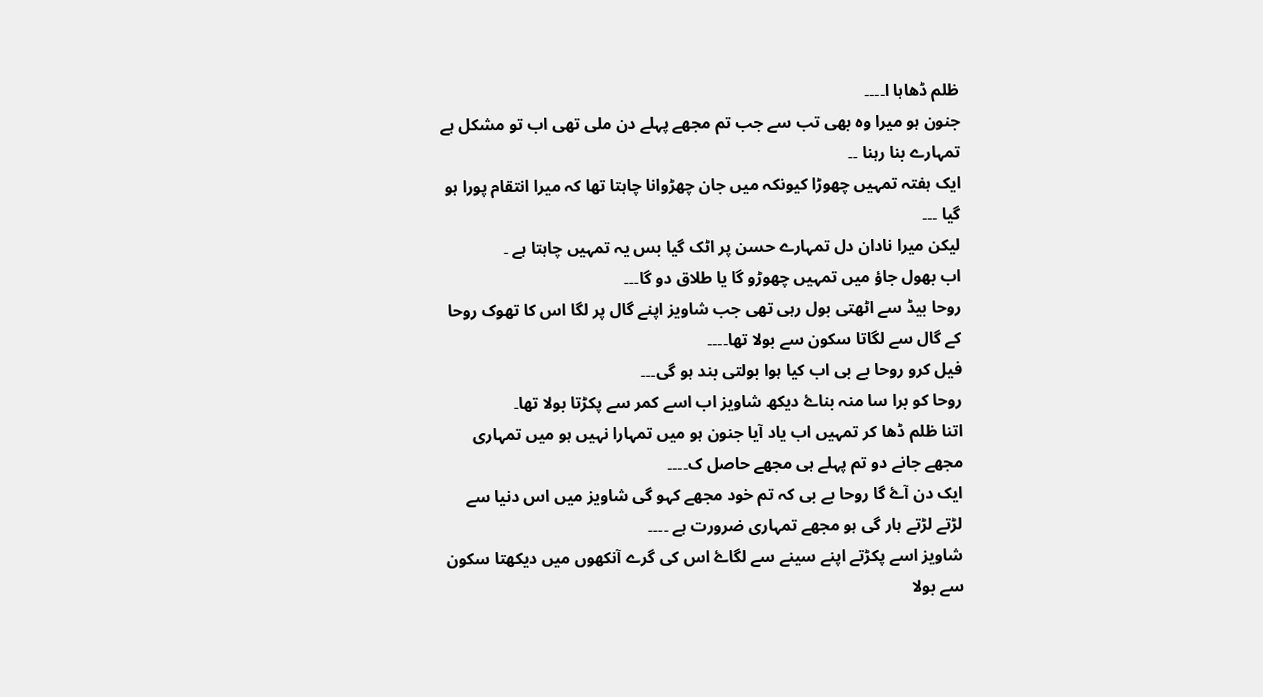ظلم ڈھاہا ا۔۔۔۔
جنون ہو میرا وہ بھی تب سے جب تم مجھے پہلے دن ملی تھی اب تو مشکل ہے تمہارے بنا رہنا ۔۔
ایک ہفتہ تمہیں چھوڑا کیونکہ میں جان چھڑوانا چاہتا تھا کہ میرا انتقام پورا ہو گیا ۔۔۔
لیکن میرا نادان دل تمہارے حسن پر اٹک گیا بس یہ تمہیں چاہتا ہے ۔
اب بھول جاؤ میں تمہیں چھوڑو گا یا طلاق دو گا۔۔۔
روحا بیڈ سے اٹھتی بول رہی تھی جب شاویز اپنے گال پر لگا اس کا تھوک روحا کے گال سے لگاتا سکون سے بولا تھا۔۔۔۔
فیل کرو روحا بے بی اب کیا ہوا بولتی بند ہو گی۔۔۔
روحا کو برا سا منہ بناۓ دیکھ شاویز اب اسے کمر سے پکڑتا بولا تھا۔
اتنا ظلم ڈھا کر تمہیں اب یاد آیا جنون ہو میں تمہارا نہیں ہو میں تمہاری مجھے جانے دو تم پہلے ہی مجھے حاصل ک۔۔۔۔
ایک دن آۓ گا روحا بے بی کہ تم خود مجھے کہو گی شاویز میں اس دنیا سے لڑتے لڑتے ہار گی ہو مجھے تمہاری ضرورت ہے ۔۔۔۔
شاویز اسے پکڑتے اپنے سینے سے لگاۓ اس کی گرے آنکھوں میں دیکھتا سکون سے بولا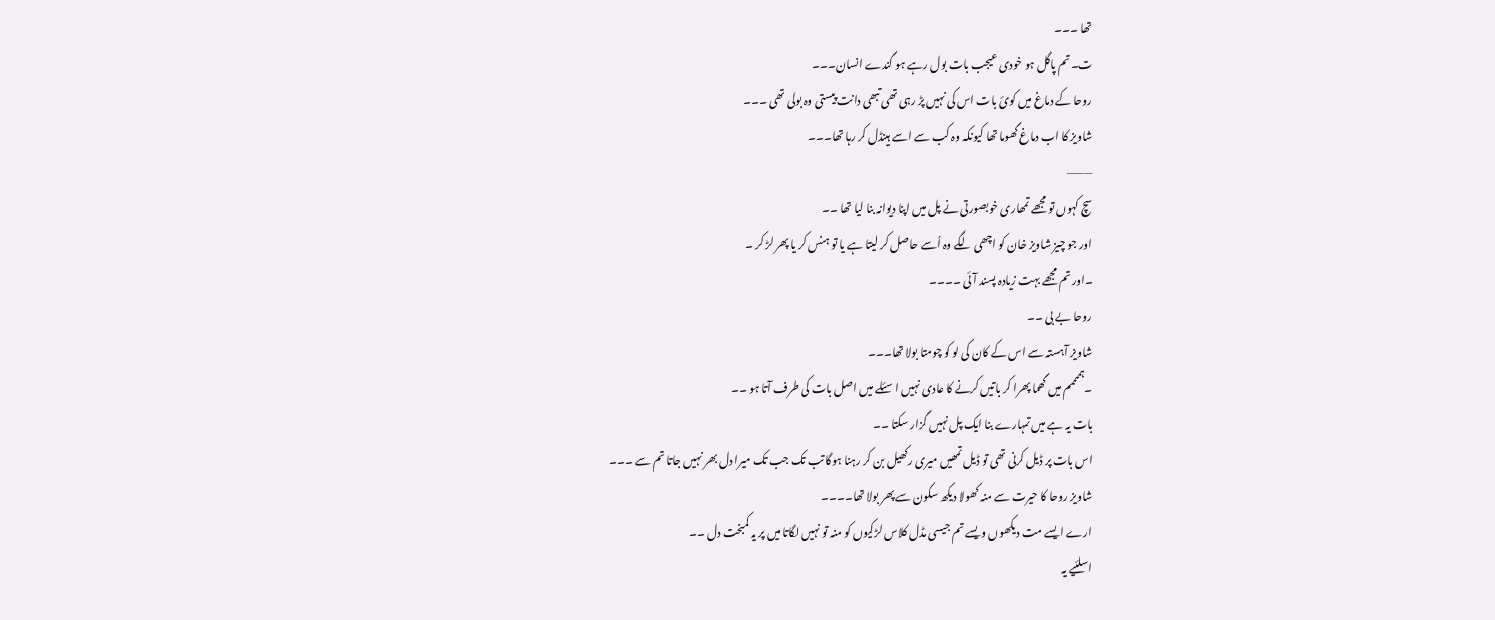تھا ۔۔۔
ت۔تم پاگل ہو خودی عیجب بات بول رہے ہو گندے انسان۔۔۔
روحا کے دماغ میں کوئ بات اس کی نہیں پڑ رہی تھی تبھی دانت پیستی وہ بولی تھی ۔۔۔
شاویز کا اب دماغ گھوما تھا کیونکہ وہ کب سے اسے ہینڈل کر رہا تھا۔۔۔
———
سچ کہوں تو مجھے تمھاری خوبصورتی نے پل میں اپنا دیوانہ بنا لیا تھا ۔۔
اور جو چیز شاویز خان کو اچھی لگے وہ اُسے حاصل کر لیتا ہے یا تو ہنس کر یا پھر لڑ کر ۔
۔اور تم مجھے بہت زیادہ پسند آئی ۔۔۔۔
روحا بے بی ۔۔
شاویز آہستہ سے اس کے کان کی لو کو چومتا بولا تھا۔۔۔
۔ہممممم میں گھما پھرا کر باتیں کرنے کا عادی نہیں اسئلے میں اصل بات کی طرف آتا ہو ۔۔
بات یہ ہے میں تمہارے بنا ایک پل نہیں گزار سکتا ۔۔
اس بات پر ڈیل کرنی تھی تو ڈیل تمھیں میری رکھیل بن کر رہنا ہوگا تب تک جب تک میرا دل بھر نہیں جاتا تم سے ۔۔۔
شاویز روحا کا حیرت سے منہ کھولا دیکھ سکون سے پھر بولا تھا۔۔۔۔
ارے ایسے مت دیکھوں ویسے تم جیسی مڈل کلاس لڑکیوں کو منہ تو نہیں لگاتا میں پر یہ کمبخت دل ۔۔
اسلئیے یہ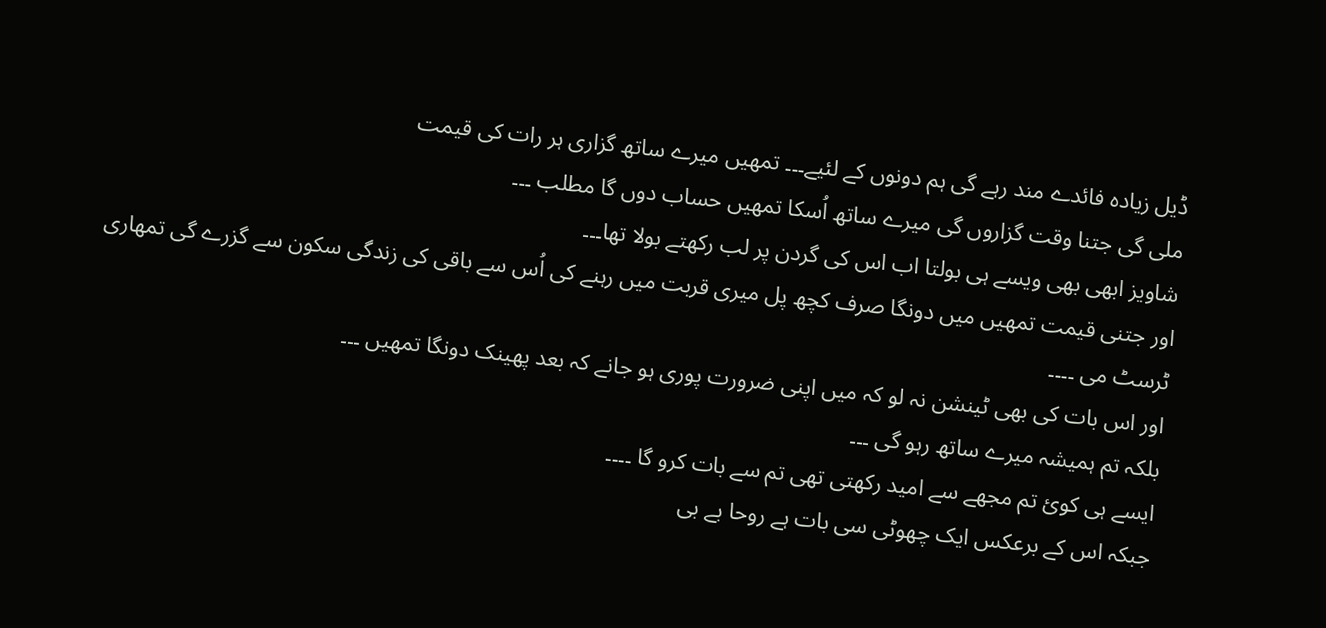ڈیل زیادہ فائدے مند رہے گی ہم دونوں کے لئیے۔۔۔ تمھیں میرے ساتھ گزاری ہر رات کی قیمت
ملی گی جتنا وقت گزاروں گی میرے ساتھ اُسکا تمھیں حساب دوں گا مطلب ۔۔۔
شاویز ابھی بھی ویسے ہی بولتا اب اس کی گردن پر لب رکھتے بولا تھا۔۔۔
اور جتنی قیمت تمھیں میں دونگا صرف کچھ پل میری قربت میں رہنے کی اُس سے باقی کی زندگی سکون سے گزرے گی تمھاری ٹرسٹ می ۔۔۔۔
اور اس بات کی بھی ٹینشن نہ لو کہ میں اپنی ضرورت پوری ہو جانے کہ بعد پھینک دونگا تمھیں ۔۔۔
بلکہ تم ہمیشہ میرے ساتھ رہو گی ۔۔۔
ایسے ہی کوئ تم مجھے سے امید رکھتی تھی تم سے بات کرو گا ۔۔۔۔
جبکہ اس کے برعکس ایک چھوٹی سی بات ہے روحا بے بی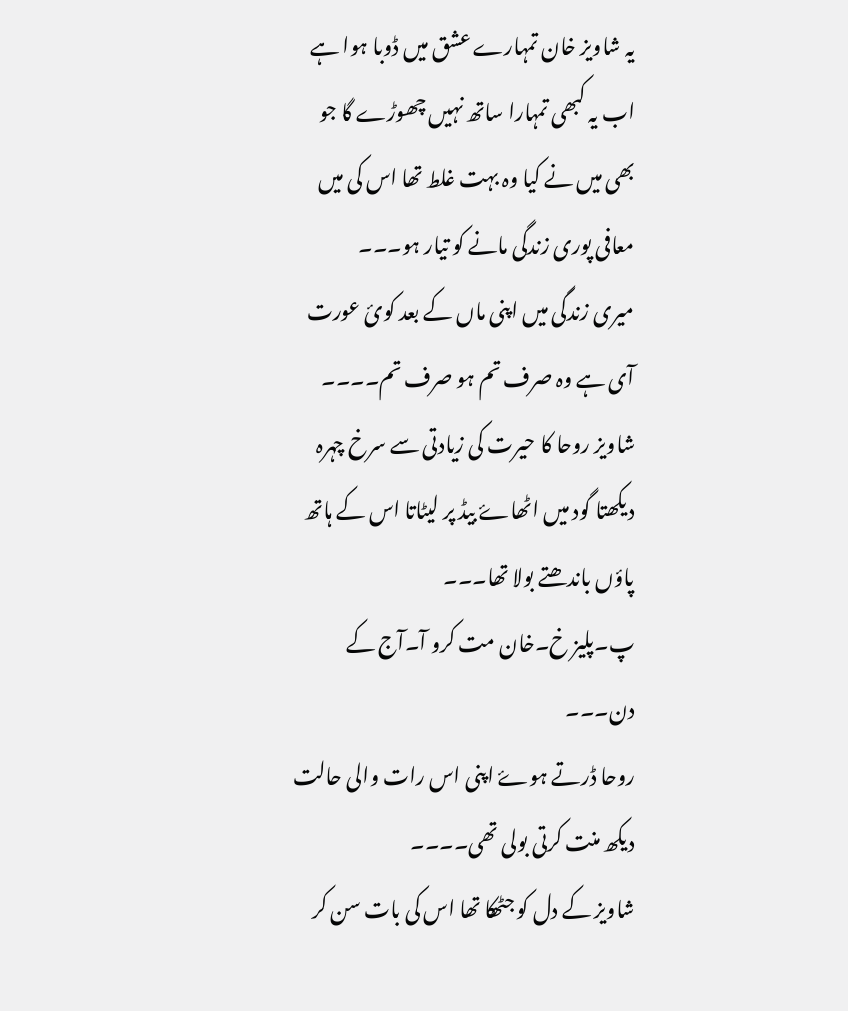یہ شاویز خان تمہارے عشق میں ڈوبا ہوا ہے اب یہ کبھی تمہارا ساتھ نہیں چھوڑے گا جو بھی میں نے کیا وہ بہت غلط تھا اس کی میں معافی پوری زندگی مانے کو تیار ہو۔۔۔
میری زندگی میں اپنی ماں کے بعد کوئ عورت آی ہے وہ صرف تم ہو صرف تم۔۔۔۔
شاویز روحا کا حیرت کی زیادتی سے سرخ چہرہ دیکھتا گود میں اٹھاۓ بیڈ پر لیٹاتا اس کے ہاتھ پاؤں باندھتے بولا تھا۔۔۔
پ۔پلیز خ۔خان مت کرو آ۔آج کے دن۔۔۔
روحا ڈرتے ہوۓ اپنی اس رات والی حالت دیکھ منت کرتی بولی تھی۔۔۔۔
شاویز کے دل کو جٹھکا تھا اس کی بات سن کر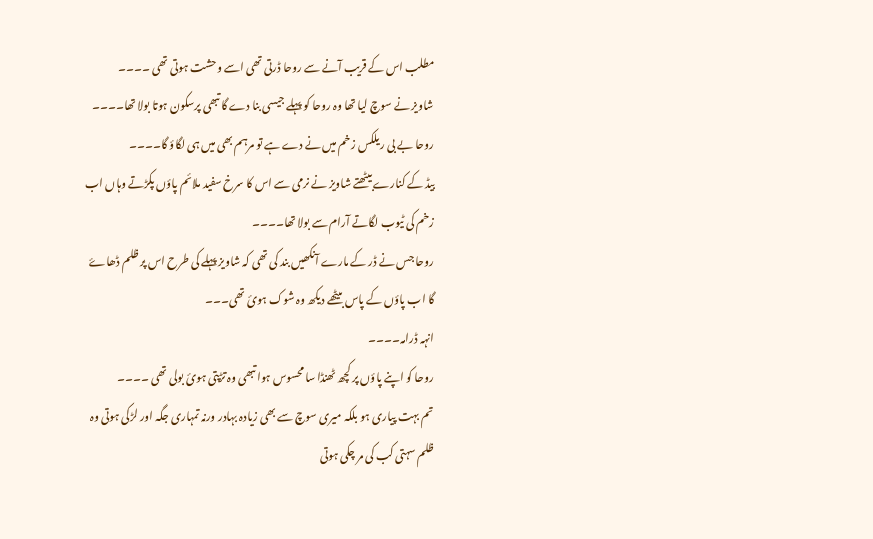مطلب اس کے قریب آنے سے روحا ڈرتی تھی اسے وحشت ہوتی تھی ۔۔۔۔
شاویز نے سوچ لیا تھا وہ روحا کو پہلے جیسی بنا دے گا تبھی پرسکون ہوتا بولا تھا۔۔۔۔
روحا بے بی ریلکس زخم میں نے دے ہے تو مرہم بھی میں ہی لگاؤ گا۔۔۔۔
بیڈ کے کنارے بیٹھتے شاویز نے نرمی سے اس کا سرخ سفید ملائم پاؤں پکڑتے وہاں اب زخم کی ٹیوب لگاتے آرام سے بولا تھا۔۔۔۔
روحا جس نے ڈر کے مارے آنکھیں بند کی تھی کہ شاویز پہلے کی طرح اس پر ظلم ڈھاۓ گا اب پاؤں کے پاس بیٹھے دیکھ وہ شوک ہوئ تھی۔۔۔
انہہ ڈرامہ۔۔۔۔
روحا کو اپنے پاؤں پر کچھ ٹھنڈا سا محسوس ہوا تبھی وہ تڑپتی ہوئ بولی تھی ۔۔۔۔
تم بہت پیاری ہو بلکہ میری سوچ سے بھی زیادہ بہادر ورنہ تمہاری جگہ اور لڑکی ہوتی وہ ظلم سہتی کب کی مر چکی ہوتی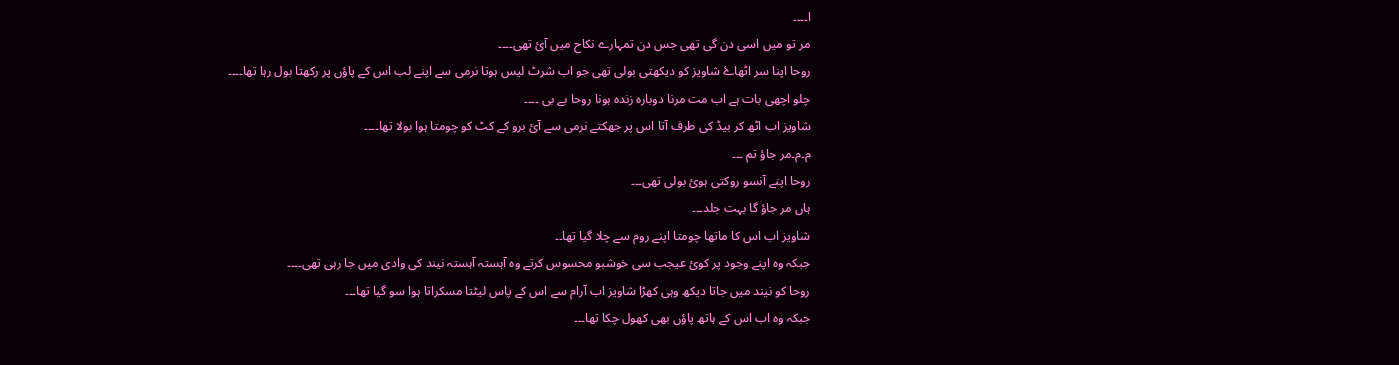ا۔۔۔۔
مر تو میں اسی دن گی تھی جس دن تمہارے نکاح میں آئ تھی۔۔۔۔
روحا اپنا سر اٹھاۓ شاویز کو دیکھتی بولی تھی جو اب شرٹ لیس ہوتا نرمی سے اپنے لب اس کے پاؤں پر رکھتا بول رہا تھا۔۔۔۔
چلو اچھی بات ہے اب مت مرنا دوبارہ زندہ ہونا روحا بے بی ۔۔۔۔
شاویز اب اٹھ کر بیڈ کی طرف آتا اس پر جھکتے نرمی سے آئ برو کے کٹ کو چومتا ہوا بولا تھا۔۔۔۔
م۔م۔مر جاؤ تم ۔۔۔
روحا اپنے آنسو روکتی ہوئ بولی تھی۔۔۔
ہاں مر جاؤ گا بہت جلد۔۔۔
شاویز اب اس کا ماتھا چومتا اپنے روم سے چلا گیا تھا۔۔
جبکہ وہ اپنے وجود پر کوئ عیجب سی خوشبو محسوس کرتے وہ آہستہ آہستہ نیند کی وادی میں جا رہی تھی۔۔۔۔
روحا کو نیند میں جاتا دیکھ وہی کھڑا شاویز اب آرام سے اس کے پاس لیٹتا مسکراتا ہوا سو گیا تھا۔۔۔
جبکہ وہ اب اس کے ہاتھ پاؤں بھی کھول چکا تھا۔۔۔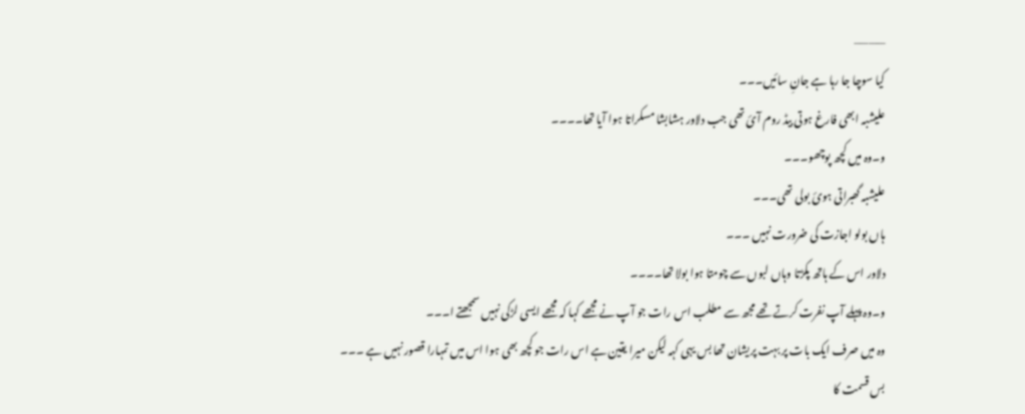———–
کیا سوچا جا رہا ہے جانِ سائیں۔۔۔
علیشبہ ابھی فارغ ہوتی بیڈ روم آئ تھی جب دلاور ہشابشا مسکراتا ہوا آیا تھا۔۔۔۔
و۔وہ میں کچھ پوچھو۔۔۔
علیشبہ گھبراتی ہوئ بولی تھی۔۔۔
ہاں بولو اجازت کی ضرورت نہیں ۔۔۔
دلاور اس کے ہاتھ پکڑتا وہاں لبوں سے چومتا ہوا بولا تھا۔۔۔۔
و۔وہ پہلے آپ نفرت کرتے تھے مجھ سے مطلب اس رات جو آپ نے مجھے کہا کہ مجھے ایسی لڑکی نہیں سمجھتے ا۔۔۔
وہ میں صرف ایک بات پر بہت پریشان تھا بس یہی کہہ لیکن میرا یقین ہے اس رات جو کچھ بھی ہوا اس میں تمہارا قصور نہیں ہے ۔۔۔
بس قسمت کا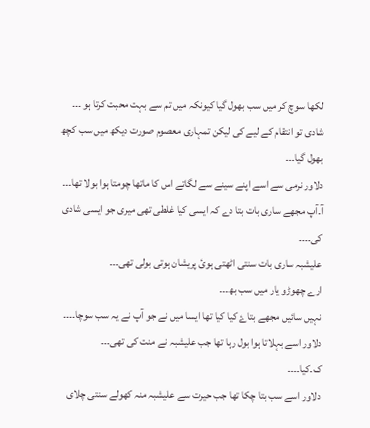لکھا سوچ کر میں سب بھول گیا کیونکہ میں تم سے بہت محبت کرتا ہو ۔۔۔
شادی تو انتقام کے لیے کی لیکن تمہاری معصوم صورت دیکھ میں سب کچھ بھول گیا۔۔۔
دلاور نرمی سے اسے اپنے سینے سے لگاتے اس کا ماتھا چومتا ہوا بولا تھا۔۔۔
آ۔آپ مجھے ساری بات بتا دے کہ ایسی کیا غلطی تھی میری جو ایسی شادی کی۔۔۔۔
علیشبہ ساری بات سنتی اٹھتی ہوئ پریشان ہوتی بولی تھی۔۔۔
ارے چھوڑو یار میں سب بھ۔۔۔
نہیں سائیں مجھے بتاۓ کیا کیا تھا ایسا میں نے جو آپ نے یہ سب سوچا۔۔۔۔
دلاور اسے بہلاتا ہوا بول رہا تھا جب علیشبہ نے منت کی تھی۔۔۔
ک۔کیا۔۔۔۔
دلاور اسے سب بتا چکا تھا جب حیرت سے علیشبہ منہ کھولے سنتی چلای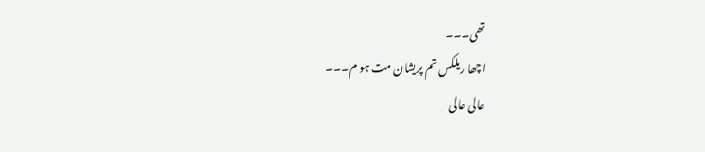تھی۔۔۔
اچھا ریلکس تم پریشان مت ہو م۔۔۔
عالی عالی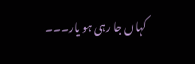کہاں جا رہی ہو یار۔۔۔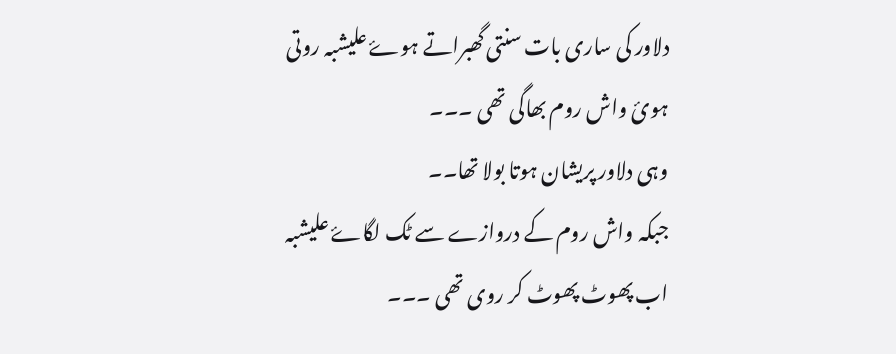دلاور کی ساری بات سنتی گھبراتے ہوۓ علیشبہ روتی ہوئ واش روم بھاگی تھی ۔۔۔
وہی دلاور پریشان ہوتا بولا تھا۔۔
جبکہ واش روم کے دروازے سے ٹک لگاۓ علیشبہ اب پھوٹ پھوٹ کر روی تھی ۔۔۔